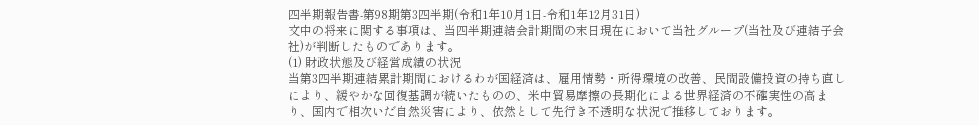四半期報告書-第98期第3四半期(令和1年10月1日-令和1年12月31日)
文中の将来に関する事項は、当四半期連結会計期間の末日現在において当社グループ(当社及び連結子会社)が判断したものであります。
(1) 財政状態及び経営成績の状況
当第3四半期連結累計期間におけるわが国経済は、雇用情勢・所得環境の改善、民間設備投資の持ち直しにより、緩やかな回復基調が続いたものの、米中貿易摩擦の長期化による世界経済の不確実性の高まり、国内で相次いだ自然災害により、依然として先行き不透明な状況で推移しております。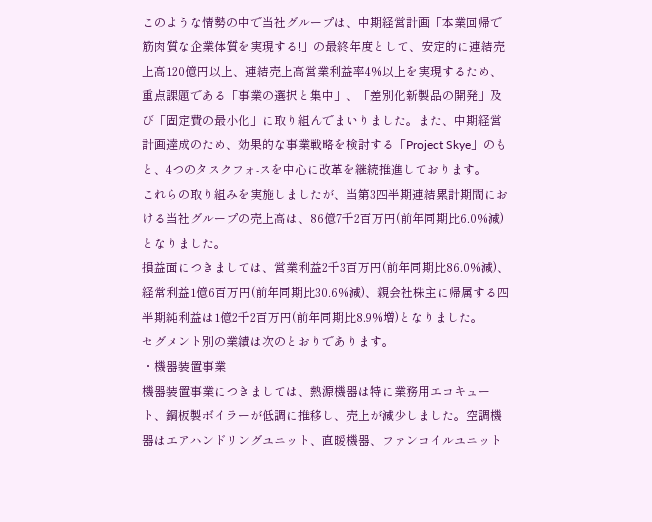このような情勢の中で当社グループは、中期経営計画「本業回帰で筋肉質な企業体質を実現する!」の最終年度として、安定的に連結売上高120億円以上、連結売上高営業利益率4%以上を実現するため、重点課題である「事業の選択と集中」、「差別化新製品の開発」及び「固定費の最小化」に取り組んでまいりました。また、中期経営計画達成のため、効果的な事業戦略を検討する「Project Skye」のもと、4つのタスクフォ-スを中心に改革を継続推進しております。
これらの取り組みを実施しましたが、当第3四半期連結累計期間における当社グループの売上高は、86億7千2百万円(前年同期比6.0%減)となりました。
損益面につきましては、営業利益2千3百万円(前年同期比86.0%減)、経常利益1億6百万円(前年同期比30.6%減)、親会社株主に帰属する四半期純利益は1億2千2百万円(前年同期比8.9%増)となりました。
セグメント別の業績は次のとおりであります。
・機器装置事業
機器装置事業につきましては、熱源機器は特に業務用エコキュート、鋼板製ボイラーが低調に推移し、売上が減少しました。空調機器はエアハンドリングユニット、直暖機器、ファンコイルユニット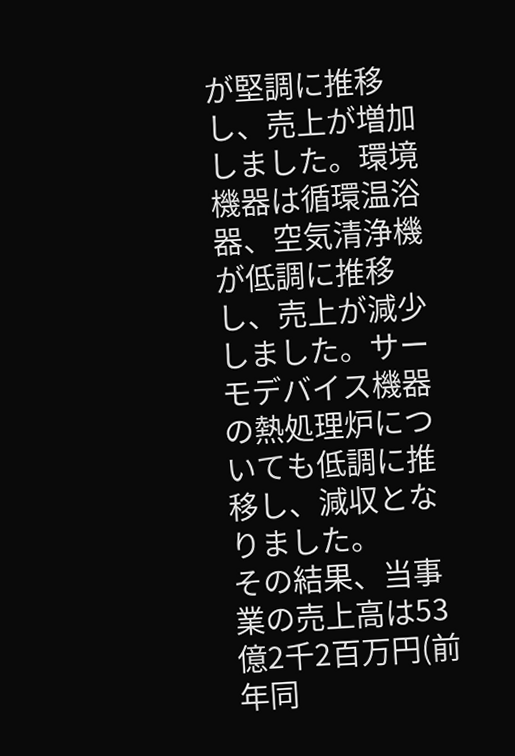が堅調に推移し、売上が増加しました。環境機器は循環温浴器、空気清浄機が低調に推移し、売上が減少しました。サーモデバイス機器の熱処理炉についても低調に推移し、減収となりました。
その結果、当事業の売上高は53億2千2百万円(前年同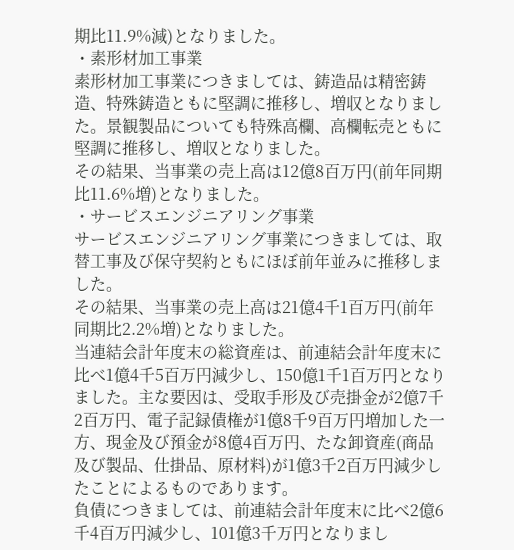期比11.9%減)となりました。
・素形材加工事業
素形材加工事業につきましては、鋳造品は精密鋳造、特殊鋳造ともに堅調に推移し、増収となりました。景観製品についても特殊高欄、高欄転売ともに堅調に推移し、増収となりました。
その結果、当事業の売上高は12億8百万円(前年同期比11.6%増)となりました。
・サービスエンジニアリング事業
サービスエンジニアリング事業につきましては、取替工事及び保守契約ともにほぼ前年並みに推移しました。
その結果、当事業の売上高は21億4千1百万円(前年同期比2.2%増)となりました。
当連結会計年度末の総資産は、前連結会計年度末に比べ1億4千5百万円減少し、150億1千1百万円となりました。主な要因は、受取手形及び売掛金が2億7千2百万円、電子記録債権が1億8千9百万円増加した一方、現金及び預金が8億4百万円、たな卸資産(商品及び製品、仕掛品、原材料)が1億3千2百万円減少したことによるものであります。
負債につきましては、前連結会計年度末に比べ2億6千4百万円減少し、101億3千万円となりまし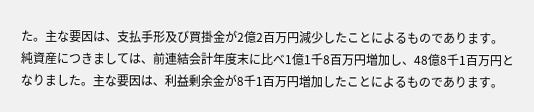た。主な要因は、支払手形及び買掛金が2億2百万円減少したことによるものであります。
純資産につきましては、前連結会計年度末に比べ1億1千8百万円増加し、48億8千1百万円となりました。主な要因は、利益剰余金が8千1百万円増加したことによるものであります。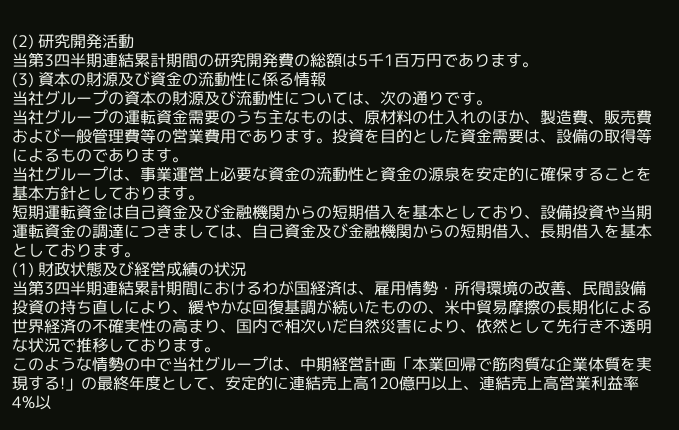(2) 研究開発活動
当第3四半期連結累計期間の研究開発費の総額は5千1百万円であります。
(3) 資本の財源及び資金の流動性に係る情報
当社グループの資本の財源及び流動性については、次の通りです。
当社グループの運転資金需要のうち主なものは、原材料の仕入れのほか、製造費、販売費および一般管理費等の営業費用であります。投資を目的とした資金需要は、設備の取得等によるものであります。
当社グループは、事業運営上必要な資金の流動性と資金の源泉を安定的に確保することを基本方針としております。
短期運転資金は自己資金及び金融機関からの短期借入を基本としており、設備投資や当期運転資金の調達につきましては、自己資金及び金融機関からの短期借入、長期借入を基本としております。
(1) 財政状態及び経営成績の状況
当第3四半期連結累計期間におけるわが国経済は、雇用情勢・所得環境の改善、民間設備投資の持ち直しにより、緩やかな回復基調が続いたものの、米中貿易摩擦の長期化による世界経済の不確実性の高まり、国内で相次いだ自然災害により、依然として先行き不透明な状況で推移しております。
このような情勢の中で当社グループは、中期経営計画「本業回帰で筋肉質な企業体質を実現する!」の最終年度として、安定的に連結売上高120億円以上、連結売上高営業利益率4%以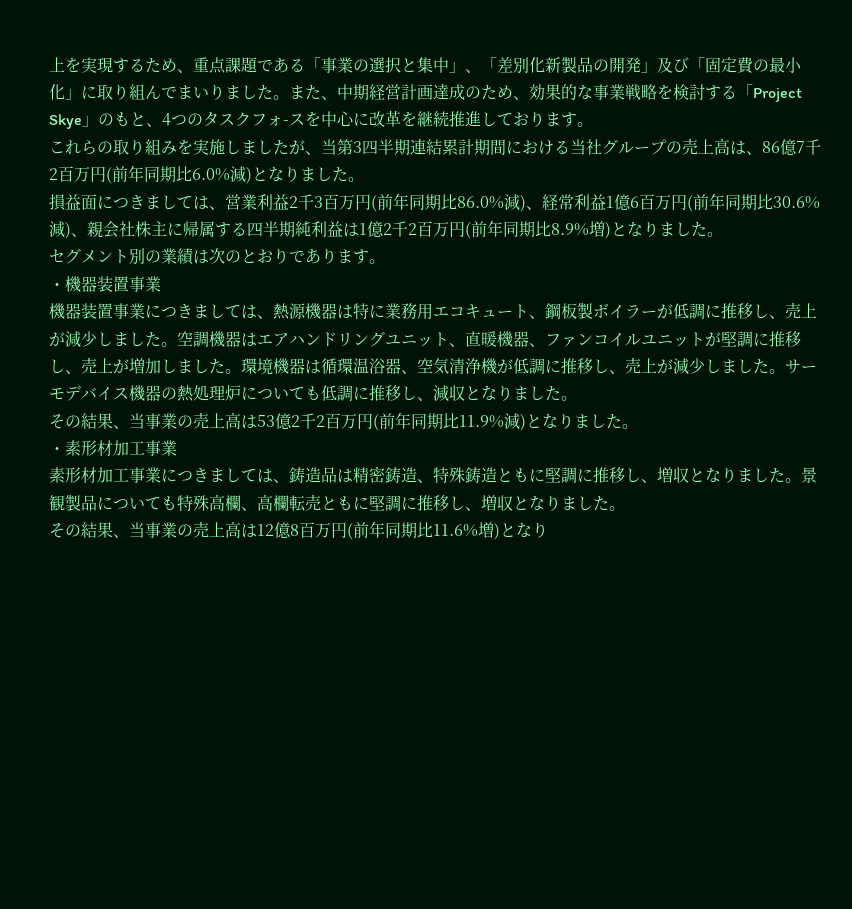上を実現するため、重点課題である「事業の選択と集中」、「差別化新製品の開発」及び「固定費の最小化」に取り組んでまいりました。また、中期経営計画達成のため、効果的な事業戦略を検討する「Project Skye」のもと、4つのタスクフォ-スを中心に改革を継続推進しております。
これらの取り組みを実施しましたが、当第3四半期連結累計期間における当社グループの売上高は、86億7千2百万円(前年同期比6.0%減)となりました。
損益面につきましては、営業利益2千3百万円(前年同期比86.0%減)、経常利益1億6百万円(前年同期比30.6%減)、親会社株主に帰属する四半期純利益は1億2千2百万円(前年同期比8.9%増)となりました。
セグメント別の業績は次のとおりであります。
・機器装置事業
機器装置事業につきましては、熱源機器は特に業務用エコキュート、鋼板製ボイラーが低調に推移し、売上が減少しました。空調機器はエアハンドリングユニット、直暖機器、ファンコイルユニットが堅調に推移し、売上が増加しました。環境機器は循環温浴器、空気清浄機が低調に推移し、売上が減少しました。サーモデバイス機器の熱処理炉についても低調に推移し、減収となりました。
その結果、当事業の売上高は53億2千2百万円(前年同期比11.9%減)となりました。
・素形材加工事業
素形材加工事業につきましては、鋳造品は精密鋳造、特殊鋳造ともに堅調に推移し、増収となりました。景観製品についても特殊高欄、高欄転売ともに堅調に推移し、増収となりました。
その結果、当事業の売上高は12億8百万円(前年同期比11.6%増)となり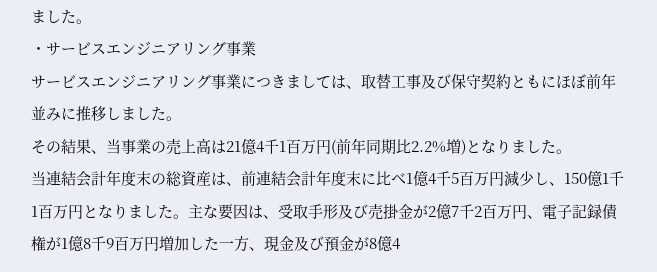ました。
・サービスエンジニアリング事業
サービスエンジニアリング事業につきましては、取替工事及び保守契約ともにほぼ前年並みに推移しました。
その結果、当事業の売上高は21億4千1百万円(前年同期比2.2%増)となりました。
当連結会計年度末の総資産は、前連結会計年度末に比べ1億4千5百万円減少し、150億1千1百万円となりました。主な要因は、受取手形及び売掛金が2億7千2百万円、電子記録債権が1億8千9百万円増加した一方、現金及び預金が8億4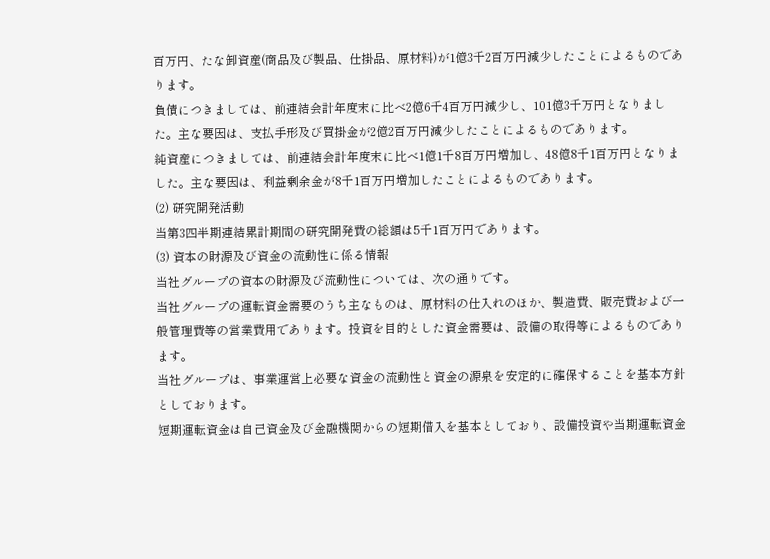百万円、たな卸資産(商品及び製品、仕掛品、原材料)が1億3千2百万円減少したことによるものであります。
負債につきましては、前連結会計年度末に比べ2億6千4百万円減少し、101億3千万円となりました。主な要因は、支払手形及び買掛金が2億2百万円減少したことによるものであります。
純資産につきましては、前連結会計年度末に比べ1億1千8百万円増加し、48億8千1百万円となりました。主な要因は、利益剰余金が8千1百万円増加したことによるものであります。
(2) 研究開発活動
当第3四半期連結累計期間の研究開発費の総額は5千1百万円であります。
(3) 資本の財源及び資金の流動性に係る情報
当社グループの資本の財源及び流動性については、次の通りです。
当社グループの運転資金需要のうち主なものは、原材料の仕入れのほか、製造費、販売費および一般管理費等の営業費用であります。投資を目的とした資金需要は、設備の取得等によるものであります。
当社グループは、事業運営上必要な資金の流動性と資金の源泉を安定的に確保することを基本方針としております。
短期運転資金は自己資金及び金融機関からの短期借入を基本としており、設備投資や当期運転資金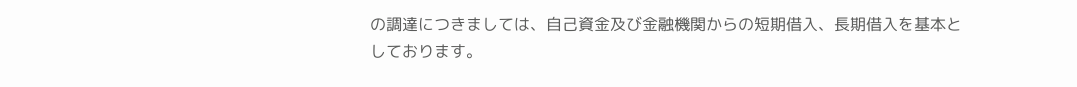の調達につきましては、自己資金及び金融機関からの短期借入、長期借入を基本としております。